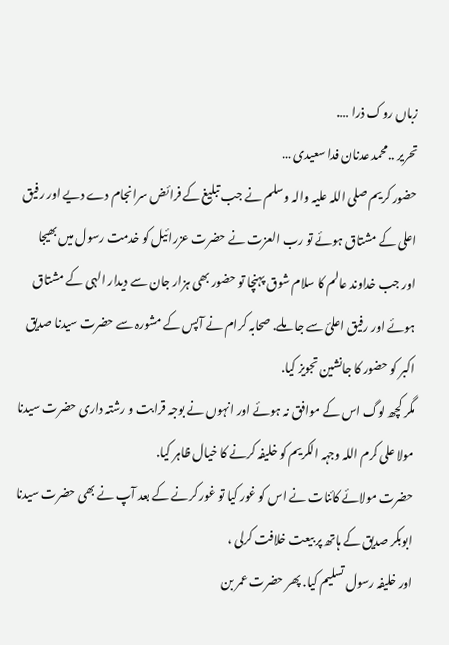زباں روک ذرا ….
تحریر ..محمد عدنان فدا سعیدی …
حضور کریم صلی اللہ علیہ والہ وسلم نے جب تبلیغ کے فرائض سرانجام دے دیے اور رفیق اعلی کے مشتاق ہوئے تو رب العزت نے حضرت عزرائیل کو خدمت رسول میں بھیجا
اور جب خداوند عالم کا سلام شوق پہنچا تو حضور بھی ہزار جان سے دیدار الہی کے مشتاق ہوئے اور رفیق اعلئ سے جا ملے. صحابہ کرام نے آپس کے مشورہ سے حضرت سیدنا صدیق اکبر کو حضور کا جانشین تجویز کیا.
مگر کچھ لوگ اس کے موافق نہ ہوئے اور انہوں نے بوجہ قرابت و رشتہ داری حضرت سیدنا مولا علی کرم اللہ وجہہ الکریم کو خلیفہ کرنے کا خیال ظاہر کیا.
حضرت مولائے کائنات نے اس کو غور کیا تو غور کرنے کے بعد آپ نے بھی حضرت سیدنا ابوبکر صدیق کے ہاتھ پر بیعت خلافت کرلی ،
اور خلیفہ رسول تسلیم کیا. پھر حضرت عمر بن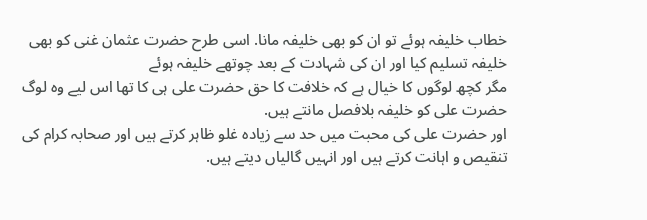خطاب خلیفہ ہوئے تو ان کو بھی خلیفہ مانا. اسی طرح حضرت عثمان غنی کو بھی خلیفہ تسلیم کیا اور ان کی شہادت کے بعد چوتھے خلیفہ ہوئے
مگر کچھ لوگوں کا خیال ہے کہ خلافت کا حق حضرت علی ہی کا تھا اس لیے وہ لوگ حضرت علی کو خلیفہ بلافصل مانتے ہیں.
اور حضرت علی کی محبت میں حد سے زیادہ غلو ظاہر کرتے ہیں اور صحابہ کرام کی تنقیص و اہانت کرتے ہیں اور انہیں گالیاں دیتے ہیں.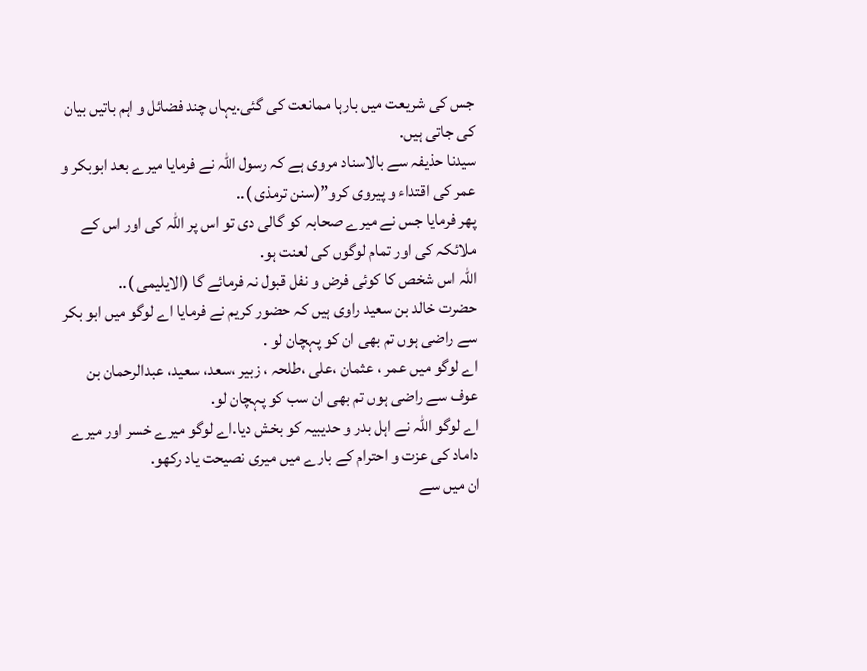جس کی شریعت میں بارہا ممانعت کی گئی.یہاں چند فضائل و اہم باتیں بیان کی جاتی ہیں.
سیدنا حذیفہ سے بالاسناد مروی ہے کہ رسول اللہ نے فرمایا میرے بعد ابوبکر و عمر کی اقتداء و پیروی کرو”(سنن ترمذی )..
پھر فرمایا جس نے میرے صحابہ کو گالی دی تو اس پر اللہ کی اور اس کے ملائکہ کی اور تمام لوگوں کی لعنت ہو.
اللہ اس شخص کا کوئی فرض و نفل قبول نہ فرمائے گا (الایلیمی )..
حضرت خالد بن سعید راوی ہیں کہ حضور کریم نے فرمایا اے لوگو میں ابو بکر سے راضی ہوں تم بھی ان کو پہچان لو .
اے لوگو میں عمر ، عثمان ،علی ،طلحہ ، زبیر ،سعد، سعید، عبدالرحمان بن عوف سے راضی ہوں تم بھی ان سب کو پہچان لو.
اے لوگو اللہ نے اہل بدر و حدیبیہ کو بخش دیا.اے لوگو میرے خسر اور میرے داماد کی عزت و احترام کے بارے میں میری نصیحت یاد رکھو.
ان میں سے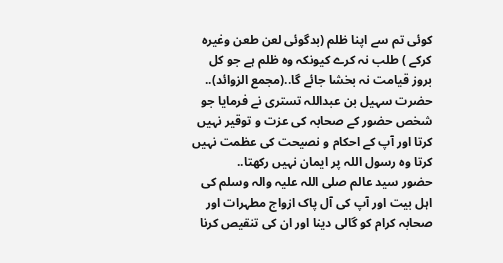کوئی تم سے اپنا ظلم (بدگوئی لعن طعن وغیرہ کرکے ) طلب نہ کرے کیونکہ وہ ظلم ہے جو کل بروز قیامت نہ بخشا جائے گا..(مجمع الزوائد)..
حضرت سہیل بن عبداللہ تستری نے فرمایا جو شخص حضور کے صحابہ کی عزت و توقیر نہیں کرتا اور آپ کے احکام و نصیحت کی عظمت نہیں کرتا وہ رسول اللہ پر ایمان نہیں رکھتا..
حضور سید عالم صلی اللہ علیہ والہ وسلم کی اہل بیت اور آپ کی آل پاک ازواج مطہرات اور صحابہ کرام کو گالی دینا اور ان کی تنقیص کرنا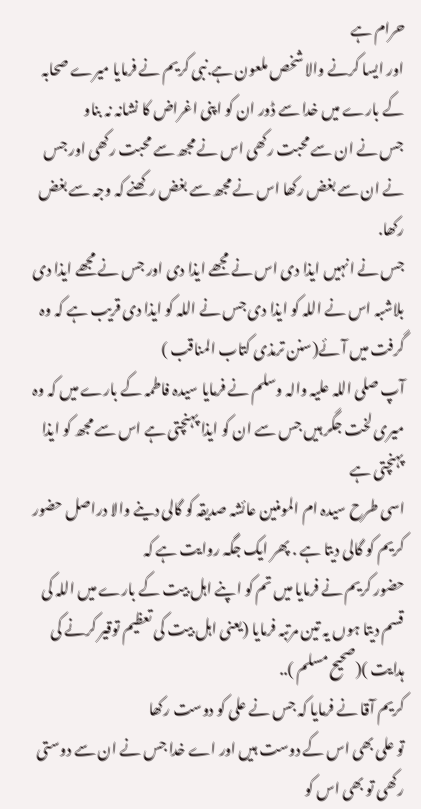حرام ہے
اور ایسا کرنے والا شخص ملعون ہے.نبی کریم نے فرمایا میرے صحابہ کے بارے میں خدا سے ڈور ان کو اپنی اغراض کا نشانہ نہ بناو
جس نے ان سے محبت رکھی اس نے مجھ سے محبت رکھی اور جس نے ان سے بغض رکھا اس نے مجھ سے بغض رکھنے کہ وجہ سے بغض رکھا.
جس نے انہیں ایذا دی اس نے مجھے ایذا دی اور جس نے مجھے ایذا دی بلاشبہ اس نے اللہ کو ایذا دی جس نے اللہ کو ایذا دی قریب ہے کہ وہ گرفت میں آئے(سنن ترمذی کتاب المناقب )
آپ صلی اللہ علیہ والہ وسلم نے فرمایا سیدہ فاطمہ کے بارے میں کہ وہ میری لخت جگر ہیں جس سے ان کو ایذا پہنچتی ہے اس سے مجھ کو ایذا پہنچتی ہے
اسی طرح سیدہ ام المومنین عائشہ صدیقہ کو گالی دینے والا دراصل حضور کریم کو گالی دیتا ہے . پھر ایک جگہ روایت ہے کہ
حضور کریم نے فرمایا میں تم کو اپنے اہل بیت کے بارے میں اللہ کی قسم دیتا ہوں یہ تین مرتبہ فرمایا (یعنی اہل بیت کی تعظیم توقیر کرنے کی ہدایت )(صحیح مسلم )..
کریم آقا نے فرمایا کہ جس نے علی کو دوست رکھا
تو علی بھی اس کے دوست ہیں اور اے خدا جس نے ان سے دوستی رکھی تو بھی اس کو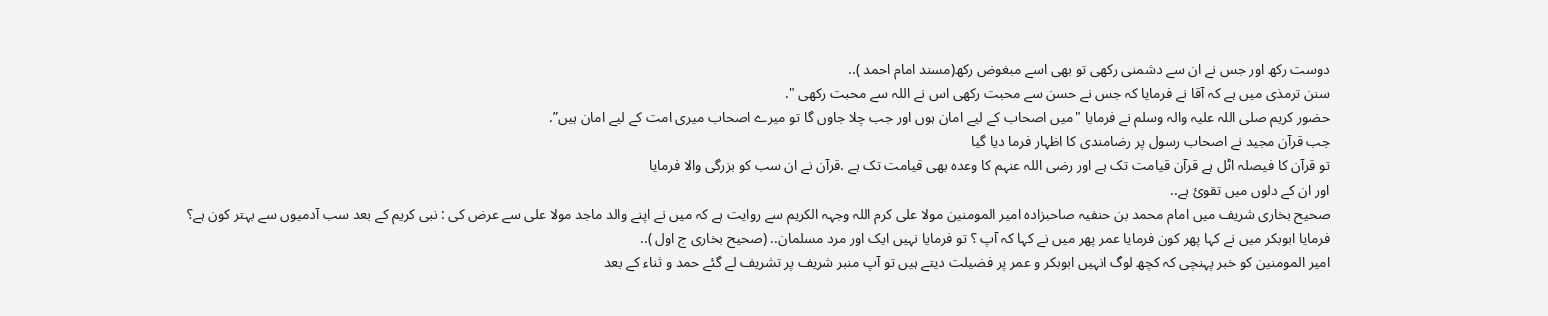دوست رکھ اور جس نے ان سے دشمنی رکھی تو بھی اسے مبغوض رکھ(مسند امام احمد )..
سنن ترمذی میں ہے کہ آقا نے فرمایا کہ جس نے حسن سے محبت رکھی اس نے اللہ سے محبت رکھی ".
حضور کریم صلی اللہ علیہ والہ وسلم نے فرمایا "میں اصحاب کے لیے امان ہوں اور جب چلا جاوں گا تو میرے اصحاب میری امت کے لیے امان ہیں”.
جب قرآن مجید نے اصحاب رسول پر رضامندی کا اظہار فرما دیا گیا
تو قرآن کا فیصلہ اٹل ہے قرآن قیامت تک ہے اور رضی اللہ عنہم کا وعدہ بھی قیامت تک ہے .قرآن نے ان سب کو بزرگی والا فرمایا
اور ان کے دلوں میں تقوئ ہے..
صحیح بخاری شریف میں امام محمد بن حنفیہ صاحبزادہ امیر المومنین مولا علی کرم اللہ وجہہ الکریم سے روایت ہے کہ میں نے اپنے والد ماجد مولا علی سے عرض کی : نبی کریم کے بعد سب آدمیوں سے بہتر کون ہے؟
فرمایا ابوبکر میں نے کہا پھر کون فرمایا عمر پھر میں نے کہا کہ آپ ؟ تو فرمایا نہیں ایک اور مرد مسلمان.. (صحیح بخاری ج اول )..
امیر المومنین کو خبر پہنچی کہ کچھ لوگ انہیں ابوبکر و عمر پر فضیلت دیتے ہیں تو آپ منبر شریف پر تشریف لے گئے حمد و ثناء کے بعد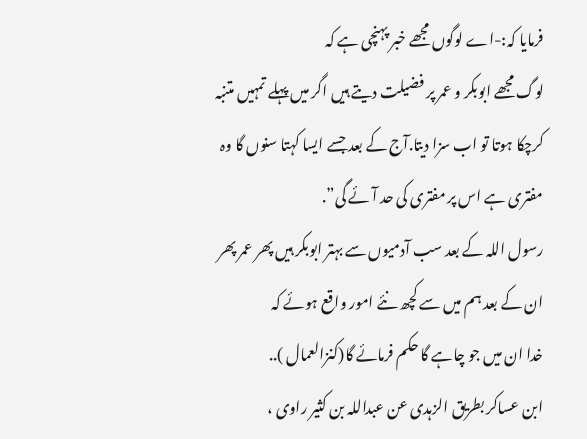فرمایا کہ:-اے لوگوں مجھے خبر پہنچی ہے کہ
لوگ مجھے ابوبکر و عمر پر فضیلت دیتے ہیں اگر میں پہلے تمہیں متنبہ کرچکا ہوتا تو اب سزا دیتا.آج کے بعد جسے ایسا کہتا سنوں گا وہ مفتری ہے اس پر مفتری کی حد آئے گی”.
رسول اللہ کے بعد سب آدمیوں سے بہتر ابوبکر ہیں پھر عمر پھر ان کے بعد ہم میں سے کچھ نئے امور واقع ہوئے کہ
خدا ان میں جو چاہے گا حکم فرمائے گا(کنزالعمال )..
ابن عساکر بطریق الزہدی عن عبداللہ بن کثیر راوی ،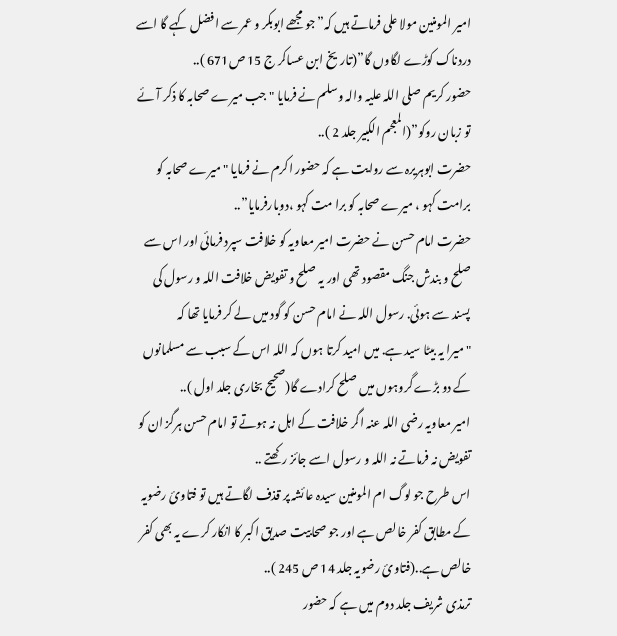امیر المومنین مولا علی فرماتے ہیں کہ”جو مجھے ابوبکر و عمر سے افضل کہے گا اسے دردناک کوڑے لگاوں گا”(تاریخ ابن عساکر ج 15 ص671 )..
حضور کریم صلی اللہ علیہ والہ وسلم نے فرمایا "جب میرے صحابہ کا ذکر آئے تو زبان روکو”(المعجم الکبیر جلد 2 )..
حضرت ابوہریرہ سے روایت ہے کہ حضور اکرم نے فرمایا "میرے صحابہ کو برامت کہو ، میرے صحابہ کو برا مت کہو ،دوبارفرمایا”..
حضرت امام حسن نے حضرت امیر معاویہ کو خلافت سپرد فرمائی اور اس سے صلح و بندش جنگ مقصود تھی اور یہ صلح و تفویض خلافت اللہ و رسول کی پسند سے ہوئی. رسول اللہ نے امام حسن کو گود میں لے کر فرمایا تھا کہ
"میرا یہ بیٹا سید ہے. میں امید کرتا ہوں کہ اللہ اس کے سبب سے مسلمانوں کے دو بڑے گروہوں میں صلح کرادے گا(صحیح بخاری جلد اول )..
امیر معاویہ رضی اللہ عنہ اگر خلافت کے اہل نہ ہوتے تو امام حسن ہرگز ان کو تفویض نہ فرماتے نہ اللہ و رسول اسے جائز رکھتے ..
اس طرح جو لوگ ام المومنین سیدہ عائشہ پر قذف لگاتے ہیں تو فتاوئ رضویہ کے مطابق کفر خالص ہے اور جو صحابیت صدیق اکبر کا انکار کرے یہ بھی کفر خالص ہے..(فتاوئ رضویہ جلد 14 ص 245 )..
ترمذی شریف جلد دوم میں ہے کہ حضور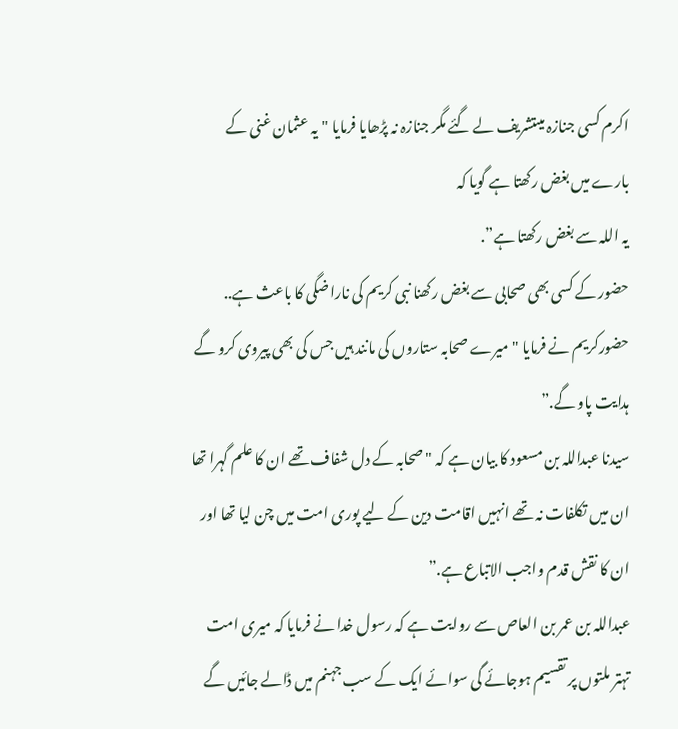اکرم کسی جنازہ میںتشریف لے گئے مگر جنازہ نہ پڑھایا فرمایا "یہ عثمان غنی کے بارے میں بغض رکھتا ہے گویا کہ
یہ اللہ سے بغض رکھتا ہے”.
حضور کے کسی بھی صحابی سے بغض رکھنا نبی کریم کی ناراضگی کا باعث ہے..
حضورکریم نے فرمایا "میرے صحابہ ستاروں کی مانند ہیں جس کی بھی پیروی کرو گے ہدایت پاو گے.”
سیدنا عبداللہ بن مسعود کا بیان ہے کہ "صحابہ کے دل شفاف تھے ان کا علم گہرا تھا ان میں تکلفات نہ تھے انہیں اقامت دین کے لیے پوری امت میں چن لیا تھا اور ان کا نقش قدم واجب الاتباع ہے.”
عبداللہ بن عمر بن العاص سے روایت ہے کہ رسول خدا نے فرمایا کہ میری امت تہتر ملتوں پر تقسیم ہوجائے گی سوائے ایک کے سب جہنم میں ڈالے جائیں گے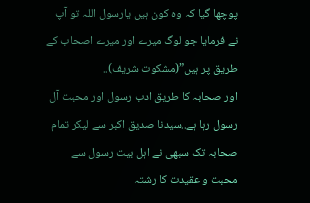پوچھا گیا کہ وہ کون ہیں یارسول اللہ تو آپ نے فرمایا جو لوگ میرے اور میرے اصحاب کے طریق پر ہیں”(مشکوت شریف)..
اور صحابہ کا طریق ادب رسول اور محبت آل رسول رہا ہے..سیدنا صدیق اکبر سے لیکر تمام صحابہ تک سبھی نے اہل بیت رسول سے محبت و عقیدت کا رشتہ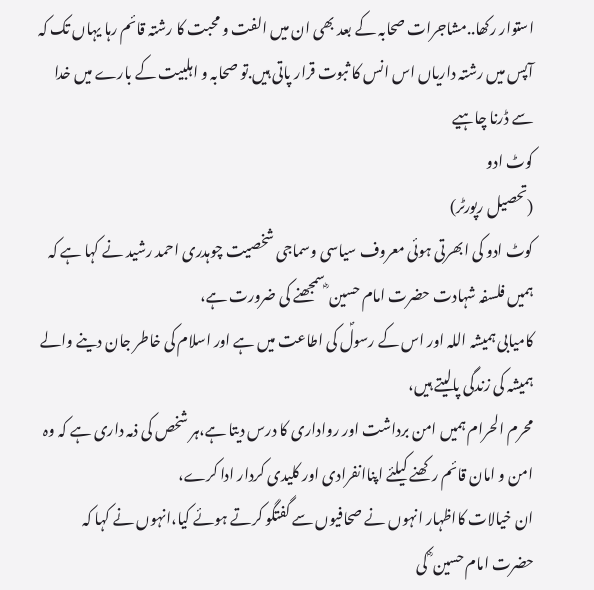استوار رکھا..مشاجرات صحابہ کے بعد بھی ان میں الفت و محبت کا رشتہ قائم رہا یہاں تک کہ آپس میں رشتہ داریاں اس انس کا ثبوت قرار پاتی ہیں.تو صحابہ و اہلبیت کے بارے میں خدا سے ڈرنا چاہیے
کوٹ ادو
(تحصیل رپورٹر)
کوٹ ادو کی ابھرتی ہوئی معروف سیاسی وسماجی شخصیت چوہدری احمد رشید نے کہا ہے کہ ہمیں فلسفہ شہادت حضرت امام حسین ؓ سمجھنے کی ضرورت ہے،
کامیابی ہمیشہ اللہ اور اس کے رسولؐ کی اطاعت میں ہے اور اسلام کی خاطر جان دینے والے ہمیشہ کی زندگی پالیتے ہیں،
محرم الحرام ہمیں امن برداشت اور رواداری کا درس دیتا ہے،ہر شخص کی ذمہ داری ہے کہ وہ امن و امان قائم رکھنے کیلئے اپناانفرادی اور کلیدی کردار ادا کرے،
ان خیالات کااظہار انہوں نے صحافیوں سے گفتگو کرتے ہوئے کیا،انہوں نے کہا کہ حضرت امام حسین ؓ کی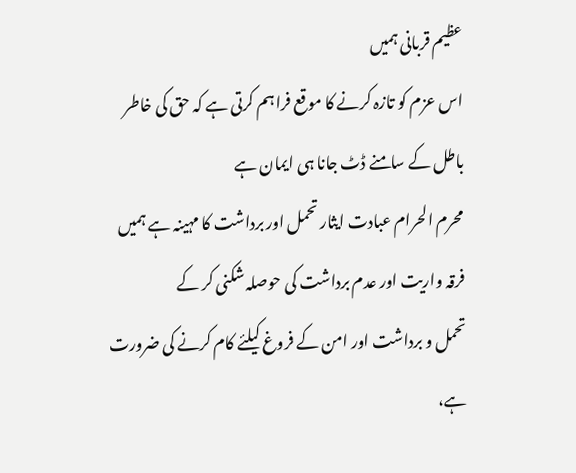عظیم قربانی ہمیں
اس عزم کو تازہ کرنے کا موقع فراہم کرتی ہے کہ حق کی خاطر باطل کے سامنے ڈٹ جانا ہی ایمان ہے
محرم الحرام عبادت ایثار تحمل اور برداشت کا مہینہ ہے ہمیں فرقہ واریت اور عدم برداشت کی حوصلہ شکنی کر کے
تحمل و برداشت اور امن کے فروغ کیلئے کام کرنے کی ضرورت ہے،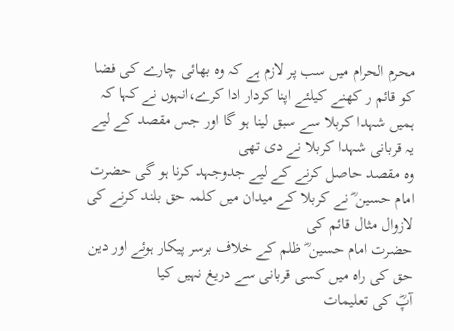محرم الحرام میں سب پر لازم ہے کہ وہ بھائی چارے کی فضا کو قائم ر کھنے کیلئے اپنا کردار ادا کرے،انہوں نے کہا کہ
ہمیں شہدا کربلا سے سبق لینا ہو گا اور جس مقصد کے لیے یہ قربانی شہدا کربلا نے دی تھی
وہ مقصد حاصل کرنے کے لیے جدوجہد کرنا ہو گی حضرت امام حسین ؓ نے کربلا کے میدان میں کلمہ حق بلند کرنے کی لازوال مثال قائم کی
حضرت امام حسین ؓ ظلم کے خلاف برسر پیکار ہوئے اور دین حق کی راہ میں کسی قربانی سے دریغ نہیں کیا
آپؓ کی تعلیمات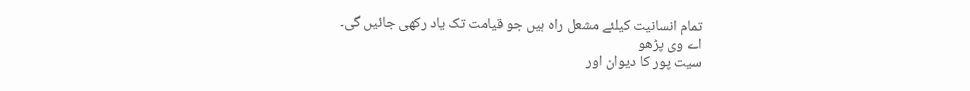تمام انسانیت کیلئے مشعل راہ ہیں جو قیامت تک یاد رکھی جائیں گی۔
اے وی پڑھو
سیت پور کا دیوان اور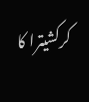کرکشیترا کا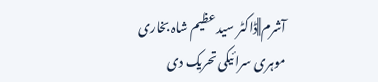آشرم||ڈاکٹر سید عظیم شاہ بخاری
موہری سرائیکی تحریک دی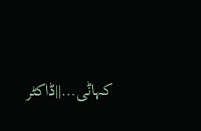کہاݨی…||ڈاکٹر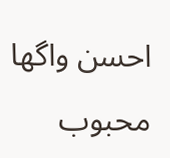احسن واگھا
محبوب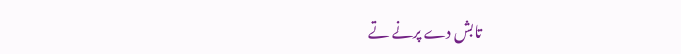تابش دے پرنے تے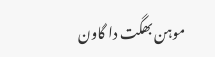موہن بھگت دا گاون